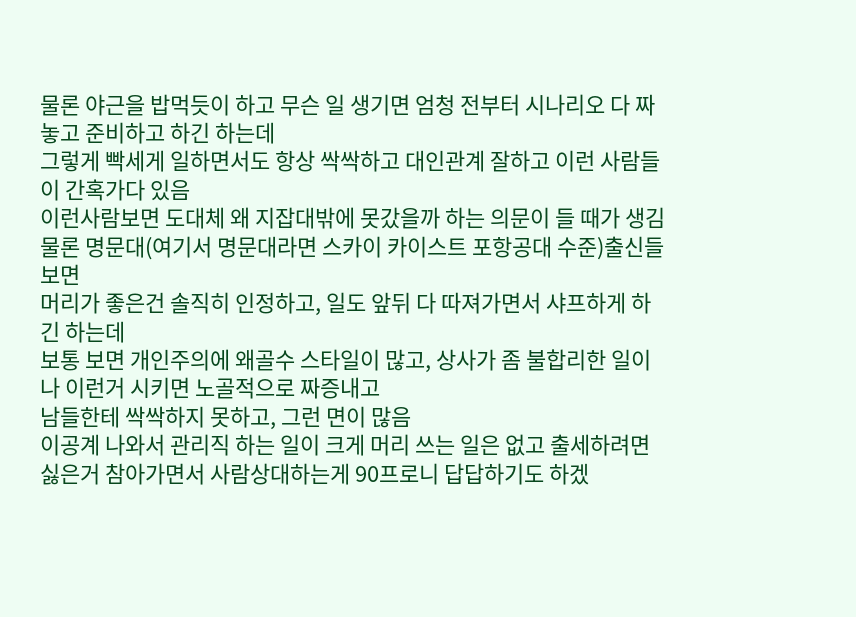물론 야근을 밥먹듯이 하고 무슨 일 생기면 엄청 전부터 시나리오 다 짜놓고 준비하고 하긴 하는데
그렇게 빡세게 일하면서도 항상 싹싹하고 대인관계 잘하고 이런 사람들이 간혹가다 있음
이런사람보면 도대체 왜 지잡대밖에 못갔을까 하는 의문이 들 때가 생김
물론 명문대(여기서 명문대라면 스카이 카이스트 포항공대 수준)출신들 보면
머리가 좋은건 솔직히 인정하고, 일도 앞뒤 다 따져가면서 샤프하게 하긴 하는데
보통 보면 개인주의에 왜골수 스타일이 많고, 상사가 좀 불합리한 일이나 이런거 시키면 노골적으로 짜증내고
남들한테 싹싹하지 못하고, 그런 면이 많음
이공계 나와서 관리직 하는 일이 크게 머리 쓰는 일은 없고 출세하려면 싫은거 참아가면서 사람상대하는게 90프로니 답답하기도 하겠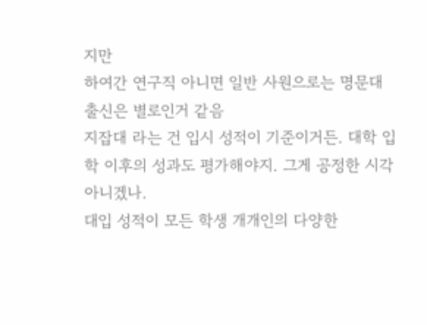지만
하여간 연구직 아니면 일반 사원으로는 명문대 출신은 별로인거 같음
지잡대 라는 건 입시 성적이 기준이거든. 대학 입학 이후의 성과도 평가해야지. 그게 공정한 시각 아니겠나.
대입 성적이 모든 학생 개개인의 다양한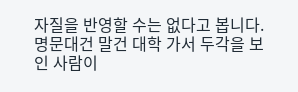자질을 반영할 수는 없다고 봅니다. 명문대건 말건 대학 가서 두각을 보인 사람이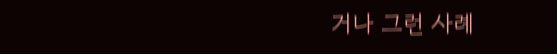거나 그런 사례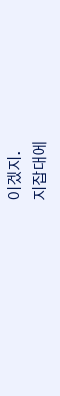이겠지.
지잡대에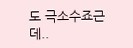도 극소수죠근데..